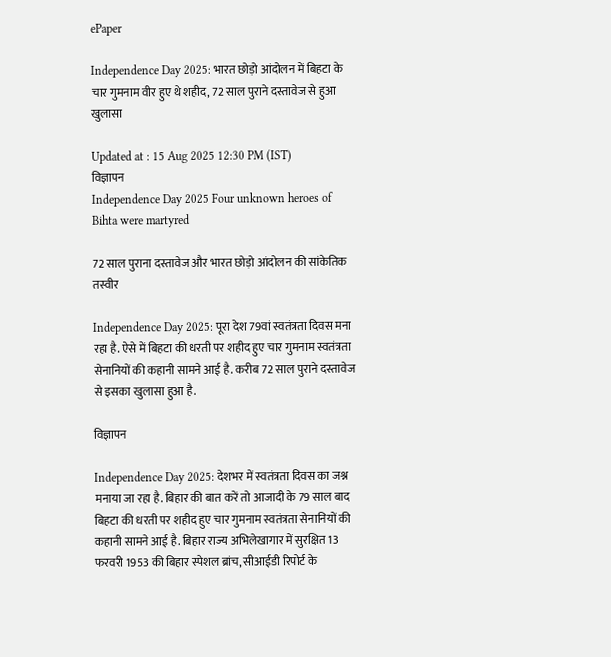ePaper

Independence Day 2025: भारत छोड़ो आंदोलन में बिहटा के चार गुमनाम वीर हुए थे शहीद, 72 साल पुराने दस्तावेज से हुआ खुलासा

Updated at : 15 Aug 2025 12:30 PM (IST)
विज्ञापन
Independence Day 2025 Four unknown heroes of Bihta were martyred

72 साल पुराना दस्तावेज और भारत छोड़ो आंदोलन की सांकेतिक तस्वीर

Independence Day 2025: पूरा देश 79वां स्वतंत्रता दिवस मना रहा है. ऐसे में बिहटा की धरती पर शहीद हुए चार गुमनाम स्वतंत्रता सेनानियों की कहानी सामने आई है. करीब 72 साल पुराने दस्तावेज से इसका खुलासा हुआ है.

विज्ञापन

Independence Day 2025: देशभर में स्वतंत्रता दिवस का जश्न मनाया जा रहा है. बिहार की बात करें तो आजादी के 79 साल बाद बिहटा की धरती पर शहीद हुए चार गुमनाम स्वतंत्रता सेनानियों की कहानी सामने आई है. बिहार राज्य अभिलेखागार में सुरक्षित 13 फरवरी 1953 की बिहार स्पेशल ब्रांच, सीआईडी रिपोर्ट के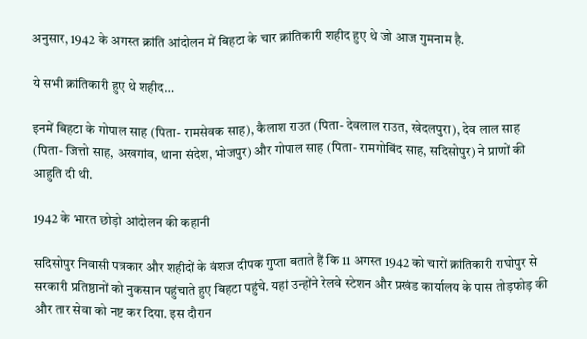अनुसार, 1942 के अगस्त क्रांति आंदोलन में बिहटा के चार क्रांतिकारी शहीद हुए थे जो आज गुमनाम है.

ये सभी क्रांतिकारी हुए थे शहीद…

इनमें बिहटा के गोपाल साह (पिता- रामसेवक साह), कैलाश राउत (पिता- देवलाल राउत, खेदलपुरा), देव लाल साह (पिता- जित्तो साह, अखगांव, थाना संदेश, भोजपुर) और गोपाल साह (पिता- रामगोबिंद साह, सदिसोपुर) ने प्राणों की आहुति दी थी.

1942 के भारत छोड़ो आंदोलन की कहानी

सदिसोपुर निवासी पत्रकार और शहीदों के वंशज दीपक गुप्ता बताते हैं कि 11 अगस्त 1942 को चारों क्रांतिकारी राघोपुर से सरकारी प्रतिष्ठानों को नुकसान पहुंचाते हुए बिहटा पहुंचे. यहां उन्होंने रेलवे स्टेशन और प्रखंड कार्यालय के पास तोड़फोड़ की और तार सेवा को नष्ट कर दिया. इस दौरान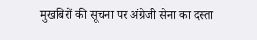मुखबिरों की सूचना पर अंग्रेजी सेना का दस्ता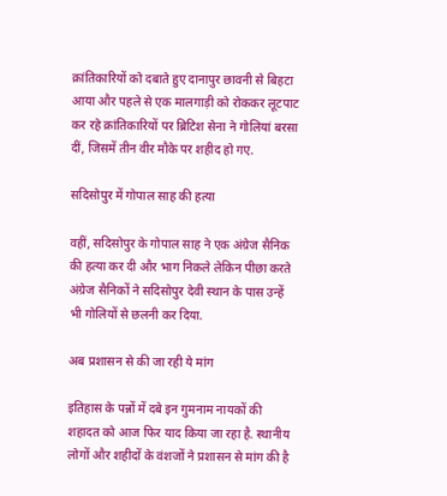क्रांतिकारियों को दबाते हुए दानापुर छावनी से बिहटा आया और पहले से एक मालगाड़ी को रोककर लूटपाट कर रहे क्रांतिकारियों पर ब्रिटिश सेना ने गोलियां बरसा दीं, जिसमें तीन वीर मौके पर शहीद हो गए.

सदिसोपुर में गोपाल साह की हत्या

वहीं, सदिसोपुर के गोपाल साह ने एक अंग्रेज सैनिक की हत्या कर दी और भाग निकले लेकिन पीछा करते अंग्रेज सैनिकों ने सदिसोपुर देवी स्थान के पास उन्हें भी गोलियों से छलनी कर दिया.

अब प्रशासन से की जा रही ये मांग

इतिहास के पन्नों में दबे इन गुमनाम नायकों की शहादत को आज फिर याद किया जा रहा है. स्थानीय लोगों और शहीदों के वंशजों ने प्रशासन से मांग की है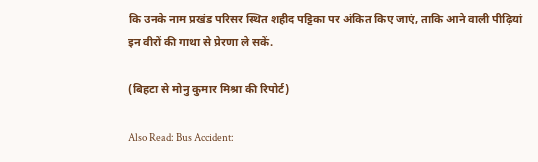कि उनके नाम प्रखंड परिसर स्थित शहीद पट्टिका पर अंकित किए जाएं, ताकि आने वाली पीढ़ियां इन वीरों की गाथा से प्रेरणा ले सकें.

(बिहटा से मोनु कुमार मिश्रा की रिपोर्ट)

Also Read: Bus Accident: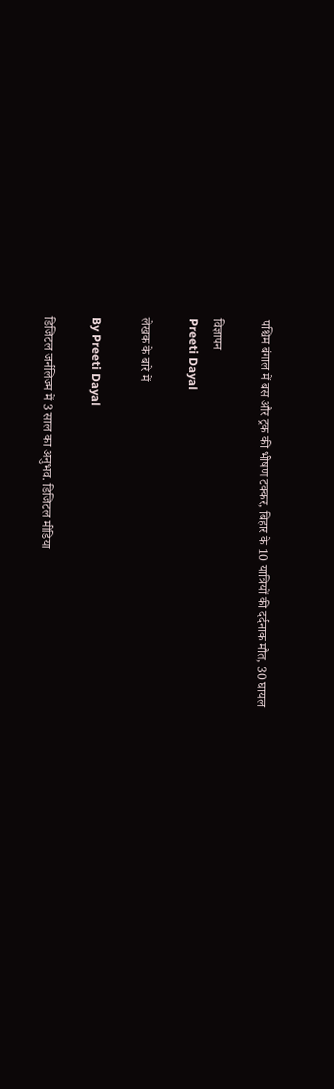पश्चिम बंगाल में बस और ट्रक की भीषण टक्कर, बिहार के 10 यात्रियों की दर्दनाक मौत, 30 घायल

विज्ञापन
Preeti Dayal

लेखक के बारे में

By Preeti Dayal

डिजिटल जर्नलिज्म में 3 साल का अनुभव. डिजिटल मीडिया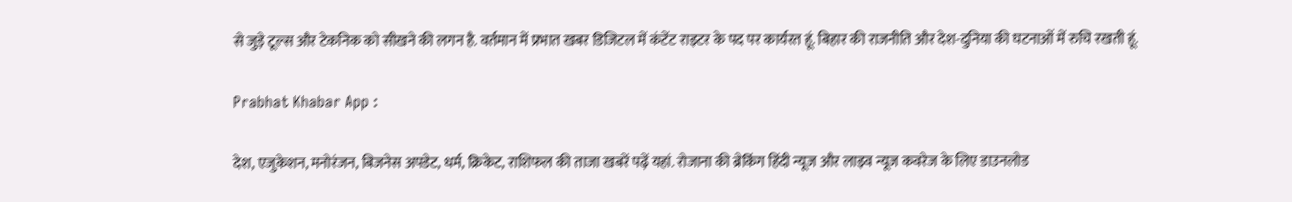से जुड़े टूल्स और टेकनिक को सीखने की लगन है. वर्तमान में प्रभात खबर डिजिटल में कंटेंट राइटर के पद पर कार्यरत हूं. बिहार की राजनीति और देश-दुनिया की घटनाओं में रुचि रखती हूं.

Prabhat Khabar App :

देश, एजुकेशन, मनोरंजन, बिजनेस अपडेट, धर्म, क्रिकेट, राशिफल की ताजा खबरें पढ़ें यहां. रोजाना की ब्रेकिंग हिंदी न्यूज और लाइव न्यूज कवरेज के लिए डाउनलोड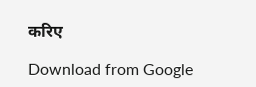करिए

Download from Google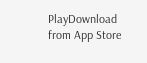PlayDownload from App Store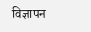विज्ञापन